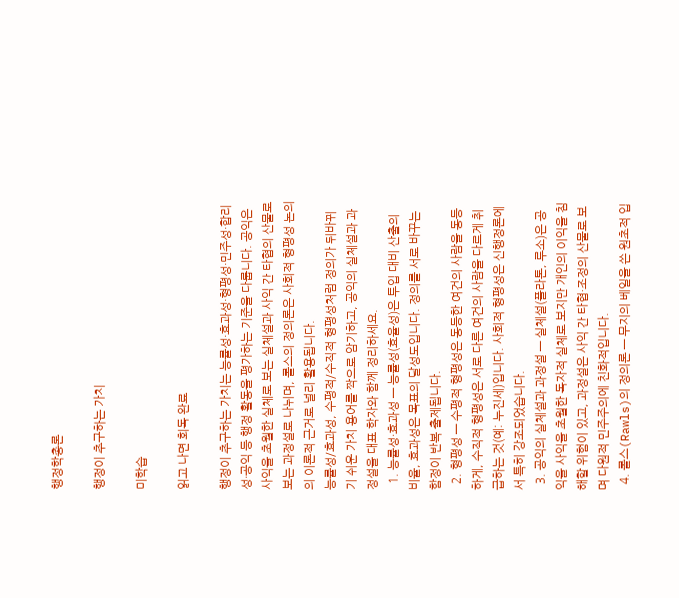행정학총론

행정이 추구하는 가치

미학습

읽고 나면 회독 완료

행정이 추구하는 가치는 능률성·효과성·형평성·민주성·합리성·공익 등 행정 활동을 평가하는 기준을 다룹니다. 공익은 사익을 초월한 실체로 보는 실체설과 사익 간 타협의 산물로 보는 과정설로 나뉘며, 롤스의 정의론은 사회적 형평성 논의의 이론적 근거로 널리 활용됩니다.
능률성/효과성, 수평적/수직적 형평성처럼 정의가 뒤바뀌기 쉬운 가치 용어를 짝으로 암기하고, 공익의 실체설과 과정설을 대표 학자와 함께 정리하세요.
  1. 능률성·효과성 — 능률성(효율성)은 투입 대비 산출의 비율, 효과성은 목표의 달성도입니다. 정의를 서로 바꾸는 함정이 반복 출제됩니다.
  2. 형평성 — 수평적 형평성은 동등한 여건의 사람을 동등하게, 수직적 형평성은 서로 다른 여건의 사람을 다르게 취급하는 것(예: 누진세)입니다. 사회적 형평성은 신행정론에서 특히 강조되었습니다.
  3. 공익의 실체설과 과정설 — 실체설(플라톤, 루소)은 공익을 사익을 초월한 독자적 실체로 보지만 개인의 이익을 침해할 위험이 있고, 과정설은 사익 간 타협·조정의 산물로 보며 다원적 민주주의에 친화적입니다.
  4. 롤스(Rawls)의 정의론 — 무지의 베일을 쓴 원초적 입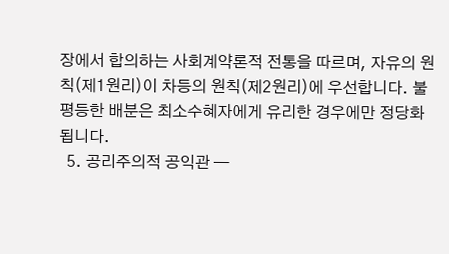장에서 합의하는 사회계약론적 전통을 따르며, 자유의 원칙(제1원리)이 차등의 원칙(제2원리)에 우선합니다. 불평등한 배분은 최소수혜자에게 유리한 경우에만 정당화됩니다.
  5. 공리주의적 공익관 —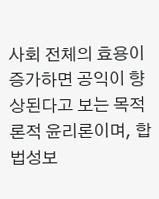사회 전체의 효용이 증가하면 공익이 향상된다고 보는 목적론적 윤리론이며, 합법성보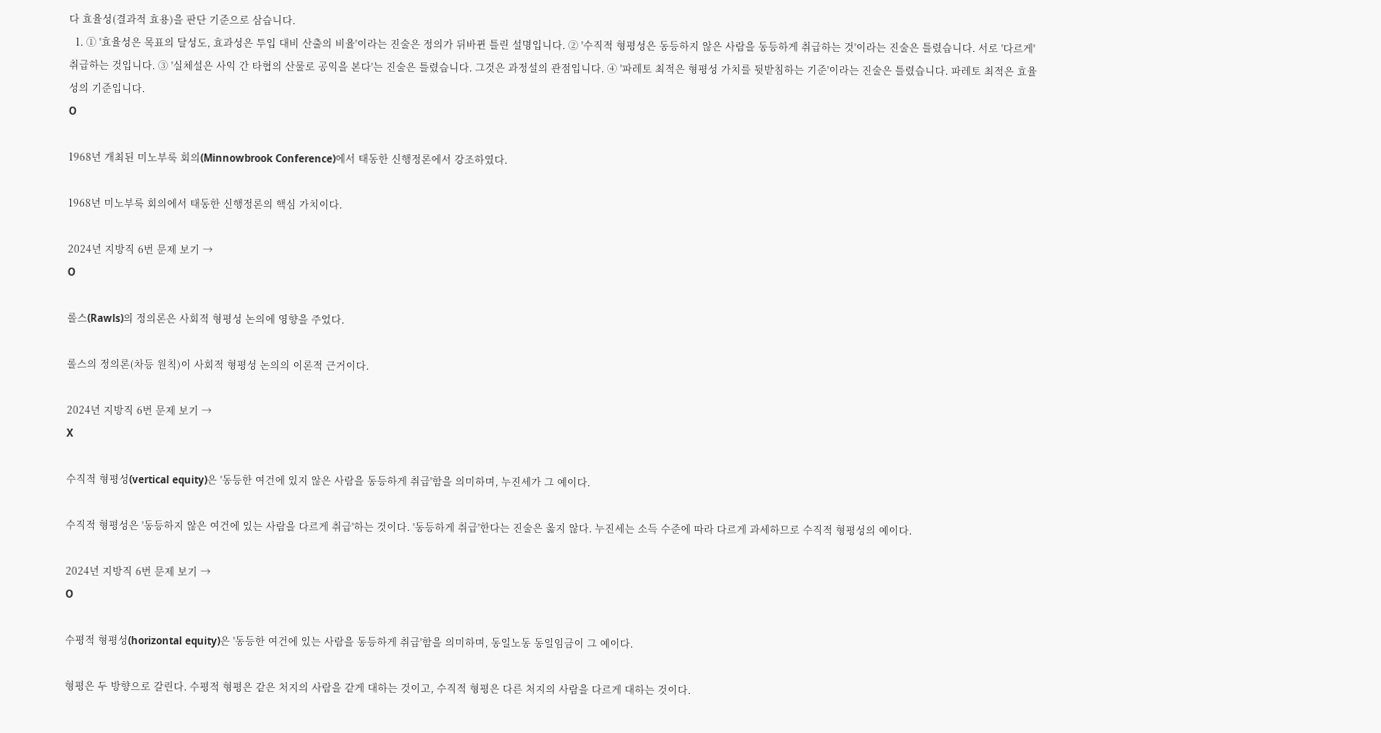다 효율성(결과적 효용)을 판단 기준으로 삼습니다.
  1. ① '효율성은 목표의 달성도, 효과성은 투입 대비 산출의 비율'이라는 진술은 정의가 뒤바뀐 틀린 설명입니다. ② '수직적 형평성은 동등하지 않은 사람을 동등하게 취급하는 것'이라는 진술은 틀렸습니다. 서로 '다르게' 취급하는 것입니다. ③ '실체설은 사익 간 타협의 산물로 공익을 본다'는 진술은 틀렸습니다. 그것은 과정설의 관점입니다. ④ '파레토 최적은 형평성 가치를 뒷받침하는 기준'이라는 진술은 틀렸습니다. 파레토 최적은 효율성의 기준입니다.
O

1968년 개최된 미노부룩 회의(Minnowbrook Conference)에서 태동한 신행정론에서 강조하였다.

1968년 미노부룩 회의에서 태동한 신행정론의 핵심 가치이다.

2024년 지방직 6번 문제 보기 →
O

롤스(Rawls)의 정의론은 사회적 형평성 논의에 영향을 주었다.

롤스의 정의론(차등 원칙)이 사회적 형평성 논의의 이론적 근거이다.

2024년 지방직 6번 문제 보기 →
X

수직적 형평성(vertical equity)은 '동등한 여건에 있지 않은 사람을 동등하게 취급'함을 의미하며, 누진세가 그 예이다.

수직적 형평성은 '동등하지 않은 여건에 있는 사람을 다르게 취급'하는 것이다. '동등하게 취급'한다는 진술은 옳지 않다. 누진세는 소득 수준에 따라 다르게 과세하므로 수직적 형평성의 예이다.

2024년 지방직 6번 문제 보기 →
O

수평적 형평성(horizontal equity)은 '동등한 여건에 있는 사람을 동등하게 취급'함을 의미하며, 동일노동 동일임금이 그 예이다.

형평은 두 방향으로 갈린다. 수평적 형평은 같은 처지의 사람을 같게 대하는 것이고, 수직적 형평은 다른 처지의 사람을 다르게 대하는 것이다.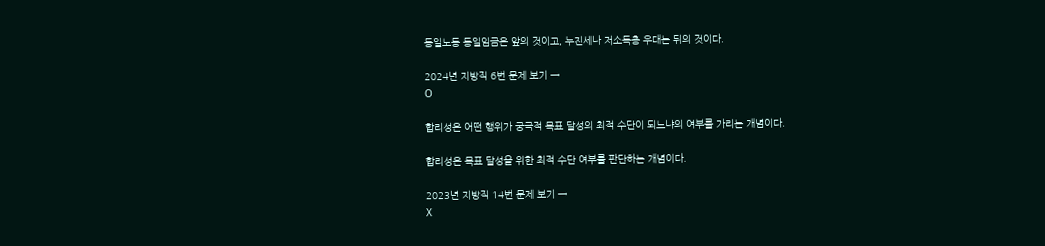동일노동 동일임금은 앞의 것이고, 누진세나 저소득층 우대는 뒤의 것이다.

2024년 지방직 6번 문제 보기 →
O

합리성은 어떤 행위가 궁극적 목표 달성의 최적 수단이 되느냐의 여부를 가리는 개념이다.

합리성은 목표 달성을 위한 최적 수단 여부를 판단하는 개념이다.

2023년 지방직 14번 문제 보기 →
X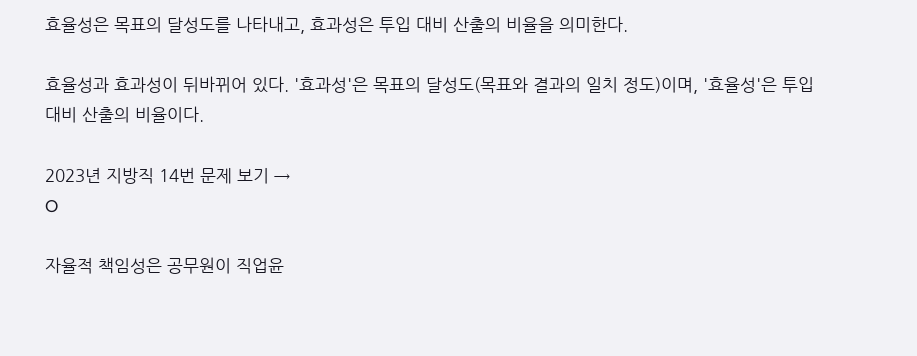효율성은 목표의 달성도를 나타내고, 효과성은 투입 대비 산출의 비율을 의미한다.

효율성과 효과성이 뒤바뀌어 있다. '효과성'은 목표의 달성도(목표와 결과의 일치 정도)이며, '효율성'은 투입 대비 산출의 비율이다.

2023년 지방직 14번 문제 보기 →
O

자율적 책임성은 공무원이 직업윤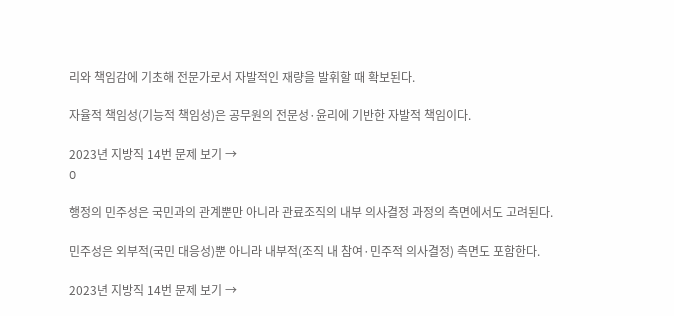리와 책임감에 기초해 전문가로서 자발적인 재량을 발휘할 때 확보된다.

자율적 책임성(기능적 책임성)은 공무원의 전문성·윤리에 기반한 자발적 책임이다.

2023년 지방직 14번 문제 보기 →
O

행정의 민주성은 국민과의 관계뿐만 아니라 관료조직의 내부 의사결정 과정의 측면에서도 고려된다.

민주성은 외부적(국민 대응성)뿐 아니라 내부적(조직 내 참여·민주적 의사결정) 측면도 포함한다.

2023년 지방직 14번 문제 보기 →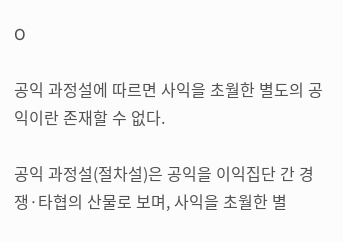O

공익 과정설에 따르면 사익을 초월한 별도의 공익이란 존재할 수 없다.

공익 과정설(절차설)은 공익을 이익집단 간 경쟁·타협의 산물로 보며, 사익을 초월한 별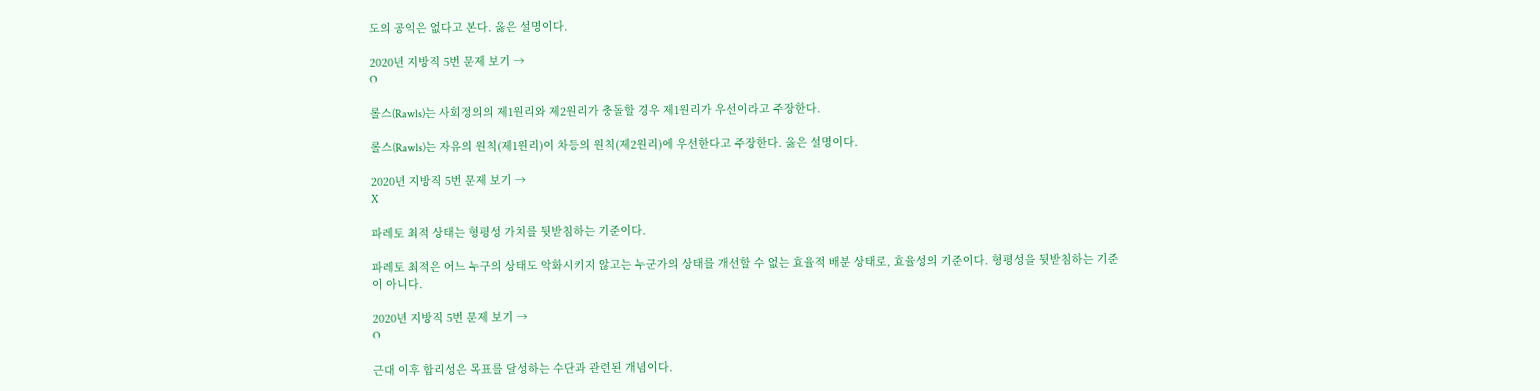도의 공익은 없다고 본다. 옳은 설명이다.

2020년 지방직 5번 문제 보기 →
O

롤스(Rawls)는 사회정의의 제1원리와 제2원리가 충돌할 경우 제1원리가 우선이라고 주장한다.

롤스(Rawls)는 자유의 원칙(제1원리)이 차등의 원칙(제2원리)에 우선한다고 주장한다. 옳은 설명이다.

2020년 지방직 5번 문제 보기 →
X

파레토 최적 상태는 형평성 가치를 뒷받침하는 기준이다.

파레토 최적은 어느 누구의 상태도 악화시키지 않고는 누군가의 상태를 개선할 수 없는 효율적 배분 상태로, 효율성의 기준이다. 형평성을 뒷받침하는 기준이 아니다.

2020년 지방직 5번 문제 보기 →
O

근대 이후 합리성은 목표를 달성하는 수단과 관련된 개념이다.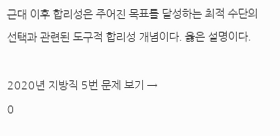근대 이후 합리성은 주어진 목표를 달성하는 최적 수단의 선택과 관련된 도구적 합리성 개념이다. 옳은 설명이다.

2020년 지방직 5번 문제 보기 →
0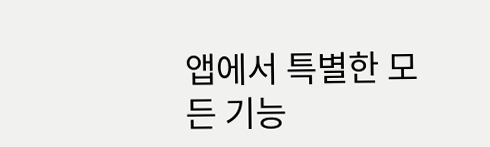앱에서 특별한 모든 기능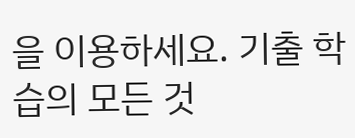을 이용하세요. 기출 학습의 모든 것